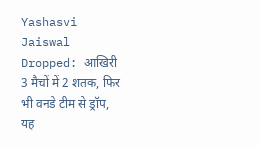Yashasvi Jaiswal Dropped: आखिरी 3 मैचों में 2 शतक, फिर भी वनडे टीम से ड्रॉप, यह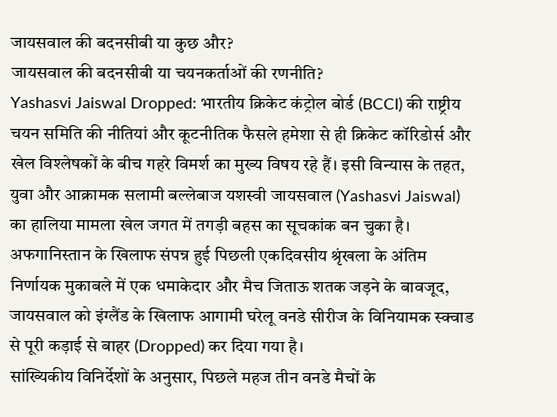जायसवाल की बदनसीबी या कुछ और?
जायसवाल की बदनसीबी या चयनकर्ताओं की रणनीति?
Yashasvi Jaiswal Dropped: भारतीय क्रिकेट कंट्रोल बोर्ड (BCCI) की राष्ट्रीय चयन समिति की नीतियां और कूटनीतिक फैसले हमेशा से ही क्रिकेट कॉरिडोर्स और खेल विश्लेषकों के बीच गहरे विमर्श का मुख्य विषय रहे हैं। इसी विन्यास के तहत, युवा और आक्रामक सलामी बल्लेबाज यशस्वी जायसवाल (Yashasvi Jaiswal) का हालिया मामला खेल जगत में तगड़ी बहस का सूचकांक बन चुका है। अफगानिस्तान के खिलाफ संपन्न हुई पिछली एकदिवसीय श्रृंखला के अंतिम निर्णायक मुकाबले में एक धमाकेदार और मैच जिताऊ शतक जड़ने के बावजूद, जायसवाल को इंग्लैंड के खिलाफ आगामी घरेलू वनडे सीरीज के विनियामक स्क्वाड से पूरी कड़ाई से बाहर (Dropped) कर दिया गया है।
सांख्यिकीय विनिर्देशों के अनुसार, पिछले महज तीन वनडे मैचों के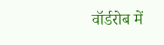वॉर्डरोब में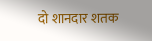दो शानदार शतक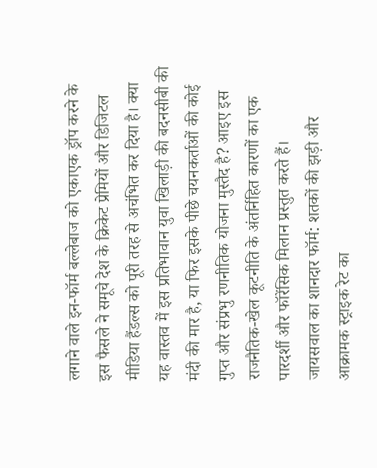लगाने वाले इन-फॉर्म बल्लेबाज को एकाएक ड्रॉप करने के इस फैसले ने समूचे देश के क्रिकेट प्रेमियों और डिजिटल मीडिया हैंडल्स को पूरी तरह से अचंभित कर दिया है। क्या यह वास्तव में इस प्रतिभावान युवा खिलाड़ी की बदनसीबी की मंदी की मार है, या फिर इसके पीछे चयनकर्ताओं की कोई गुप्त और संप्रभु रणनीतिक योजना मुस्तैद है? आइए इस राजनैतिक-खेल कूटनीति के अंतर्निहित कारणों का एक पारदर्शी और फॉरेंसिक मिलान प्रस्तुत करते हैं।
जायसवाल का शानदार फॉर्म: शतकों की झड़ी और आक्रामक स्ट्राइक रेट का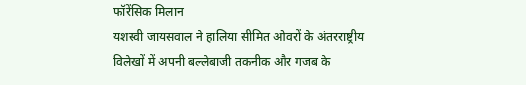फॉरेंसिक मिलान
यशस्वी जायसवाल ने हालिया सीमित ओवरों के अंतरराष्ट्रीय विलेखों में अपनी बल्लेबाजी तकनीक और गजब के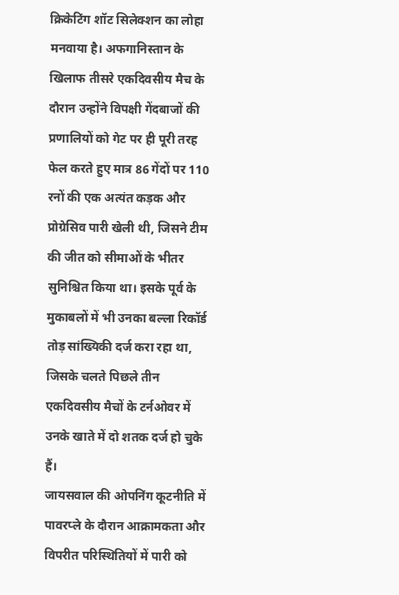क्रिकेटिंग शॉट सिलेक्शन का लोहा मनवाया है। अफगानिस्तान के खिलाफ तीसरे एकदिवसीय मैच के दौरान उन्होंने विपक्षी गेंदबाजों की प्रणालियों को गेट पर ही पूरी तरह फेल करते हुए मात्र 86 गेंदों पर 110 रनों की एक अत्यंत कड़क और प्रोग्रेसिव पारी खेली थी, जिसने टीम की जीत को सीमाओं के भीतर सुनिश्चित किया था। इसके पूर्व के मुकाबलों में भी उनका बल्ला रिकॉर्ड तोड़ सांख्यिकी दर्ज करा रहा था, जिसके चलते पिछले तीन एकदिवसीय मैचों के टर्नओवर में उनके खाते में दो शतक दर्ज हो चुके हैं।
जायसवाल की ओपनिंग कूटनीति में पावरप्ले के दौरान आक्रामकता और विपरीत परिस्थितियों में पारी को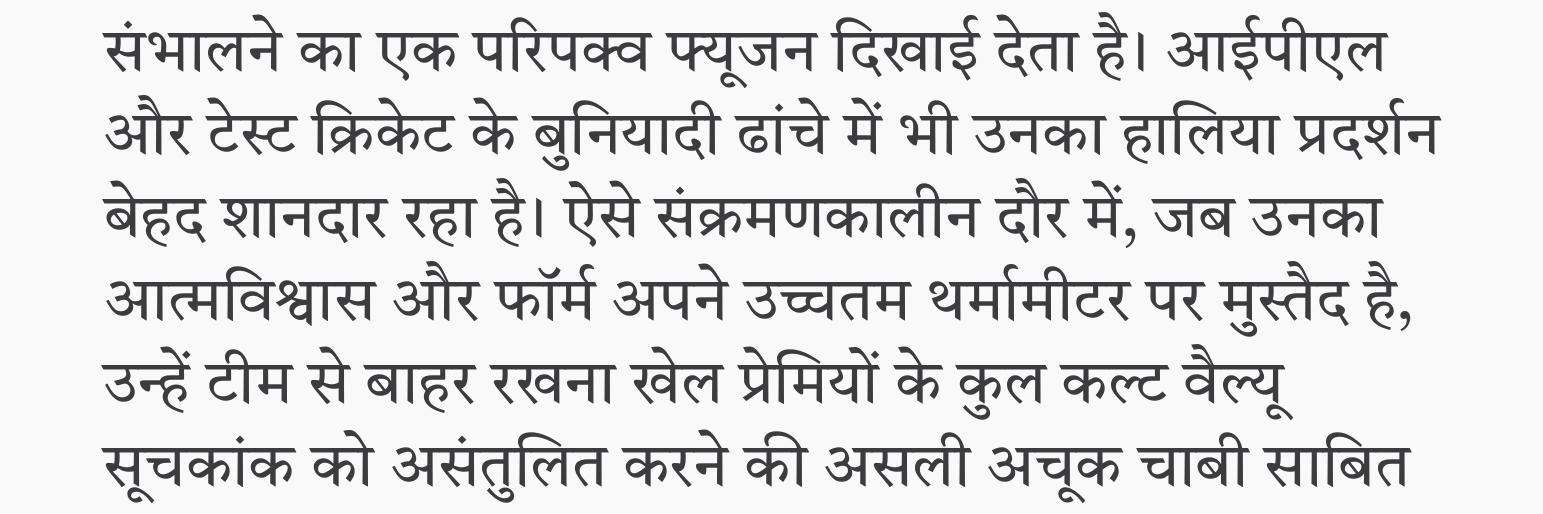संभालने का एक परिपक्व फ्यूजन दिखाई देता है। आईपीएल और टेस्ट क्रिकेट के बुनियादी ढांचे में भी उनका हालिया प्रदर्शन बेहद शानदार रहा है। ऐसे संक्रमणकालीन दौर में, जब उनका आत्मविश्वास और फॉर्म अपने उच्चतम थर्मामीटर पर मुस्तैद है, उन्हें टीम से बाहर रखना खेल प्रेमियों के कुल कल्ट वैल्यू सूचकांक को असंतुलित करने की असली अचूक चाबी साबित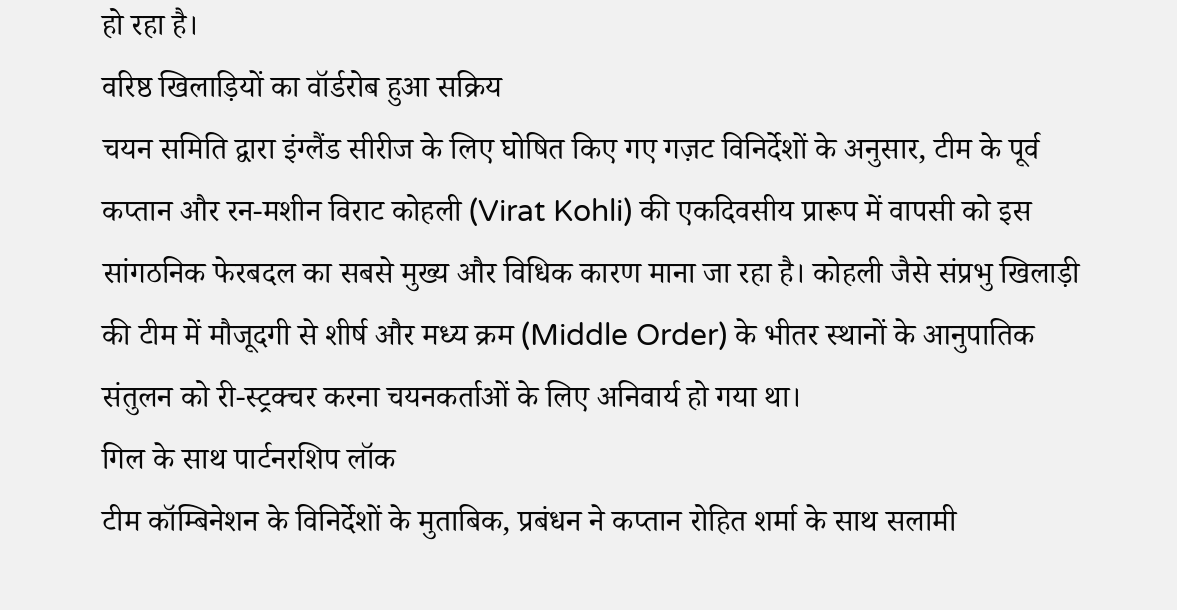हो रहा है।
वरिष्ठ खिलाड़ियों का वॉर्डरोब हुआ सक्रिय
चयन समिति द्वारा इंग्लैंड सीरीज के लिए घोषित किए गए गज़ट विनिर्देशों के अनुसार, टीम के पूर्व कप्तान और रन-मशीन विराट कोहली (Virat Kohli) की एकदिवसीय प्रारूप में वापसी को इस सांगठनिक फेरबदल का सबसे मुख्य और विधिक कारण माना जा रहा है। कोहली जैसे संप्रभु खिलाड़ी की टीम में मौजूदगी से शीर्ष और मध्य क्रम (Middle Order) के भीतर स्थानों के आनुपातिक संतुलन को री-स्ट्रक्चर करना चयनकर्ताओं के लिए अनिवार्य हो गया था।
गिल के साथ पार्टनरशिप लॉक
टीम कॉम्बिनेशन के विनिर्देशों के मुताबिक, प्रबंधन ने कप्तान रोहित शर्मा के साथ सलामी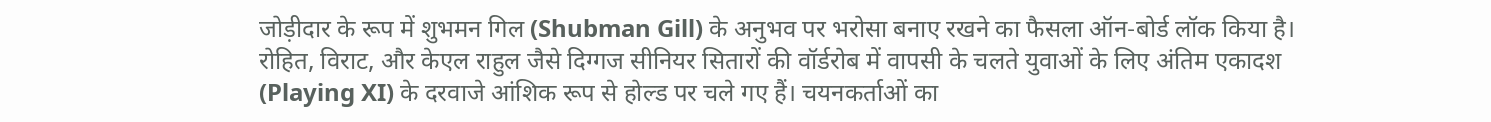जोड़ीदार के रूप में शुभमन गिल (Shubman Gill) के अनुभव पर भरोसा बनाए रखने का फैसला ऑन-बोर्ड लॉक किया है। रोहित, विराट, और केएल राहुल जैसे दिग्गज सीनियर सितारों की वॉर्डरोब में वापसी के चलते युवाओं के लिए अंतिम एकादश (Playing XI) के दरवाजे आंशिक रूप से होल्ड पर चले गए हैं। चयनकर्ताओं का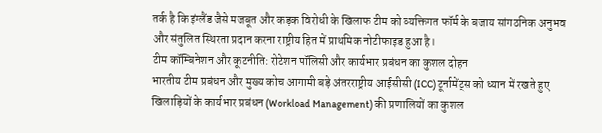तर्क है कि इंग्लैंड जैसे मजबूत और कड़क विरोधी के खिलाफ टीम को व्यक्तिगत फॉर्म के बजाय सांगठनिक अनुभव और संतुलित स्थिरता प्रदान करना राष्ट्रीय हित में प्राथमिक नोटीफाइड हुआ है।
टीम कॉम्बिनेशन और कूटनीति: रोटेशन पॉलिसी और कार्यभार प्रबंधन का कुशल दोहन
भारतीय टीम प्रबंधन और मुख्य कोच आगामी बड़े अंतरराष्ट्रीय आईसीसी (ICC) टूर्नामेंट्स को ध्यान में रखते हुए खिलाड़ियों के कार्यभार प्रबंधन (Workload Management) की प्रणालियों का कुशल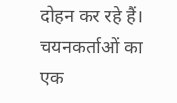दोहन कर रहे हैं। चयनकर्ताओं का एक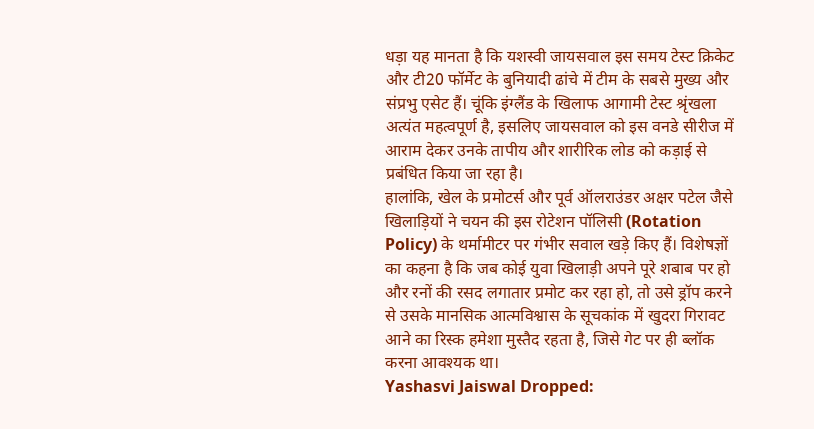धड़ा यह मानता है कि यशस्वी जायसवाल इस समय टेस्ट क्रिकेट और टी20 फॉर्मेट के बुनियादी ढांचे में टीम के सबसे मुख्य और संप्रभु एसेट हैं। चूंकि इंग्लैंड के खिलाफ आगामी टेस्ट श्रृंखला अत्यंत महत्वपूर्ण है, इसलिए जायसवाल को इस वनडे सीरीज में आराम देकर उनके तापीय और शारीरिक लोड को कड़ाई से प्रबंधित किया जा रहा है।
हालांकि, खेल के प्रमोटर्स और पूर्व ऑलराउंडर अक्षर पटेल जैसे खिलाड़ियों ने चयन की इस रोटेशन पॉलिसी (Rotation Policy) के थर्मामीटर पर गंभीर सवाल खड़े किए हैं। विशेषज्ञों का कहना है कि जब कोई युवा खिलाड़ी अपने पूरे शबाब पर हो और रनों की रसद लगातार प्रमोट कर रहा हो, तो उसे ड्रॉप करने से उसके मानसिक आत्मविश्वास के सूचकांक में खुदरा गिरावट आने का रिस्क हमेशा मुस्तैद रहता है, जिसे गेट पर ही ब्लॉक करना आवश्यक था।
Yashasvi Jaiswal Dropped: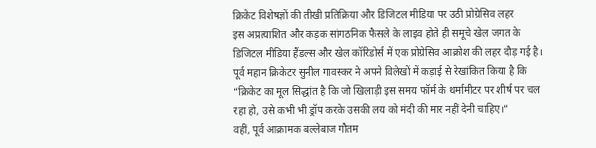क्रिकेट विशेषज्ञों की तीखी प्रतिक्रिया और डिजिटल मीडिया पर उठी प्रोग्रेसिव लहर
इस अप्रत्याशित और कड़क सांगठनिक फैसले के लाइव होते ही समूचे खेल जगत के डिजिटल मीडिया हैंडल्स और खेल कॉरिडोर्स में एक प्रोग्रेसिव आक्रोश की लहर दौड़ गई है। पूर्व महान क्रिकेटर सुनील गावस्कर ने अपने विलेखों में कड़ाई से रेखांकित किया है कि “क्रिकेट का मूल सिद्धांत है कि जो खिलाड़ी इस समय फॉर्म के थर्मामीटर पर शीर्ष पर चल रहा हो, उसे कभी भी ड्रॉप करके उसकी लय को मंदी की मार नहीं देनी चाहिए।”
वहीं, पूर्व आक्रामक बल्लेबाज गौतम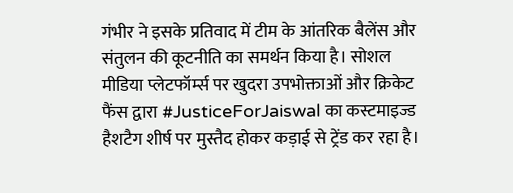गंभीर ने इसके प्रतिवाद में टीम के आंतरिक बैलेंस और संतुलन की कूटनीति का समर्थन किया है। सोशल मीडिया प्लेटफॉर्म्स पर खुदरा उपभोक्ताओं और क्रिकेट फैंस द्वारा #JusticeForJaiswal का कस्टमाइज्ड हैशटैग शीर्ष पर मुस्तैद होकर कड़ाई से ट्रेंड कर रहा है।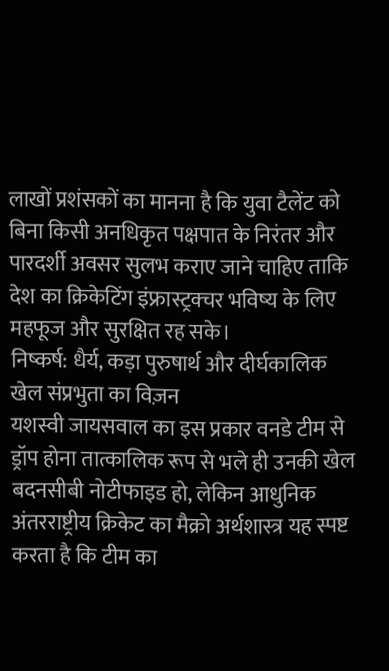लाखों प्रशंसकों का मानना है कि युवा टैलेंट को बिना किसी अनधिकृत पक्षपात के निरंतर और पारदर्शी अवसर सुलभ कराए जाने चाहिए ताकि देश का क्रिकेटिंग इंफ्रास्ट्रक्चर भविष्य के लिए महफूज और सुरक्षित रह सके।
निष्कर्ष: धैर्य, कड़ा पुरुषार्थ और दीर्घकालिक खेल संप्रभुता का विज़न
यशस्वी जायसवाल का इस प्रकार वनडे टीम से ड्रॉप होना तात्कालिक रूप से भले ही उनकी खेल बदनसीबी नोटीफाइड हो, लेकिन आधुनिक अंतरराष्ट्रीय क्रिकेट का मैक्रो अर्थशास्त्र यह स्पष्ट करता है कि टीम का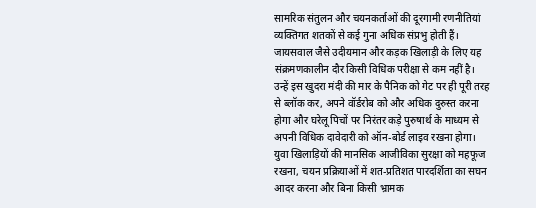सामरिक संतुलन और चयनकर्ताओं की दूरगामी रणनीतियां व्यक्तिगत शतकों से कई गुना अधिक संप्रभु होती हैं। जायसवाल जैसे उदीयमान और कड़क खिलाड़ी के लिए यह संक्रमणकालीन दौर किसी विधिक परीक्षा से कम नहीं है। उन्हें इस खुदरा मंदी की मार के पैनिक को गेट पर ही पूरी तरह से ब्लॉक कर, अपने वॉर्डरोब को और अधिक दुरुस्त करना होगा और घरेलू पिचों पर निरंतर कड़े पुरुषार्थ के माध्यम से अपनी विधिक दावेदारी को ऑन-बोर्ड लाइव रखना होगा।
युवा खिलाड़ियों की मानसिक आजीविका सुरक्षा को महफूज रखना, चयन प्रक्रियाओं में शत-प्रतिशत पारदर्शिता का सघन आदर करना और बिना किसी भ्रामक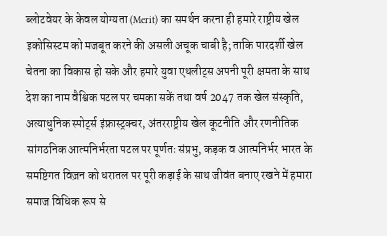ब्लोटवेयर के केवल योग्यता (Merit) का समर्थन करना ही हमारे राष्ट्रीय खेल इकोसिस्टम को मजबूत करने की असली अचूक चाबी है; ताकि पारदर्शी खेल चेतना का विकास हो सके और हमारे युवा एथलीट्स अपनी पूरी क्षमता के साथ देश का नाम वैश्विक पटल पर चमका सकें तथा वर्ष 2047 तक खेल संस्कृति, अत्याधुनिक स्पोर्ट्स इंफ्रास्ट्रक्चर, अंतरराष्ट्रीय खेल कूटनीति और रणनीतिक सांगठनिक आत्मनिर्भरता पटल पर पूर्णतः संप्रभु, कड़क व आत्मनिर्भर भारत के समष्टिगत विज़न को धरातल पर पूरी कड़ाई के साथ जीवंत बनाए रखने में हमारा समाज विधिक रूप से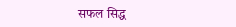सफल सिद्ध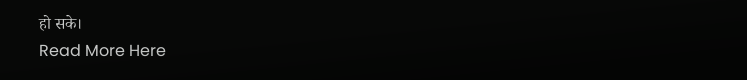हो सके।
Read More Here